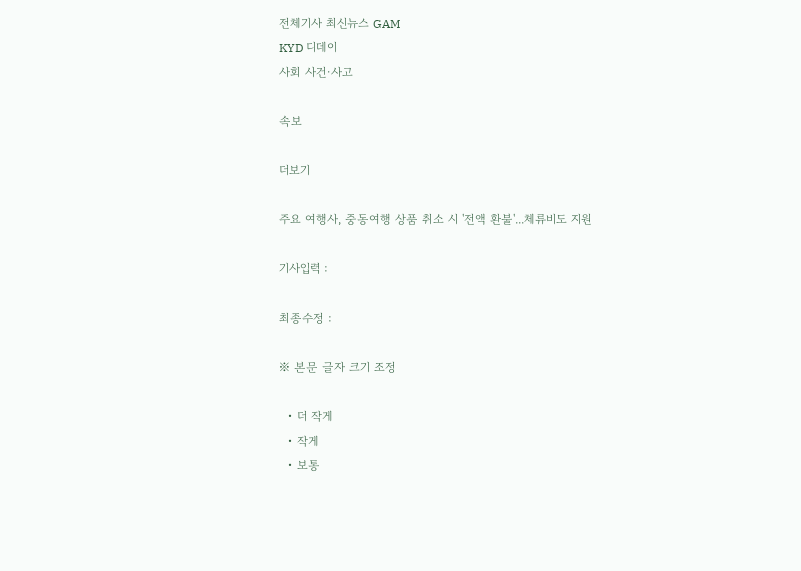전체기사 최신뉴스 GAM
KYD 디데이
사회 사건·사고

속보

더보기

주요 여행사, 중동여행 상품 취소 시 '전액 환불'...체류비도 지원

기사입력 :

최종수정 :

※ 본문 글자 크기 조정

  • 더 작게
  • 작게
  • 보통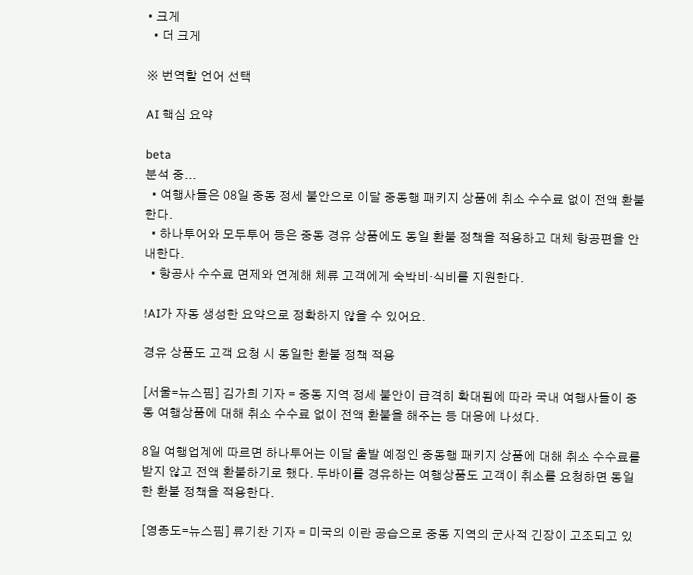• 크게
  • 더 크게

※ 번역할 언어 선택

AI 핵심 요약

beta
분석 중...
  • 여행사들은 08일 중동 정세 불안으로 이달 중동행 패키지 상품에 취소 수수료 없이 전액 환불한다.
  • 하나투어와 모두투어 등은 중동 경유 상품에도 동일 환불 정책을 적용하고 대체 항공편을 안내한다.
  • 항공사 수수료 면제와 연계해 체류 고객에게 숙박비·식비를 지원한다.

!AI가 자동 생성한 요약으로 정확하지 않을 수 있어요.

경유 상품도 고객 요청 시 동일한 환불 정책 적용

[서울=뉴스핌] 김가희 기자 = 중동 지역 정세 불안이 급격히 확대됨에 따라 국내 여행사들이 중동 여행상품에 대해 취소 수수료 없이 전액 환불을 해주는 등 대응에 나섰다.

8일 여행업계에 따르면 하나투어는 이달 출발 예정인 중동행 패키지 상품에 대해 취소 수수료를 받지 않고 전액 환불하기로 했다. 두바이를 경유하는 여행상품도 고객이 취소를 요청하면 동일한 환불 정책을 적용한다.

[영종도=뉴스핌] 류기찬 기자 = 미국의 이란 공습으로 중동 지역의 군사적 긴장이 고조되고 있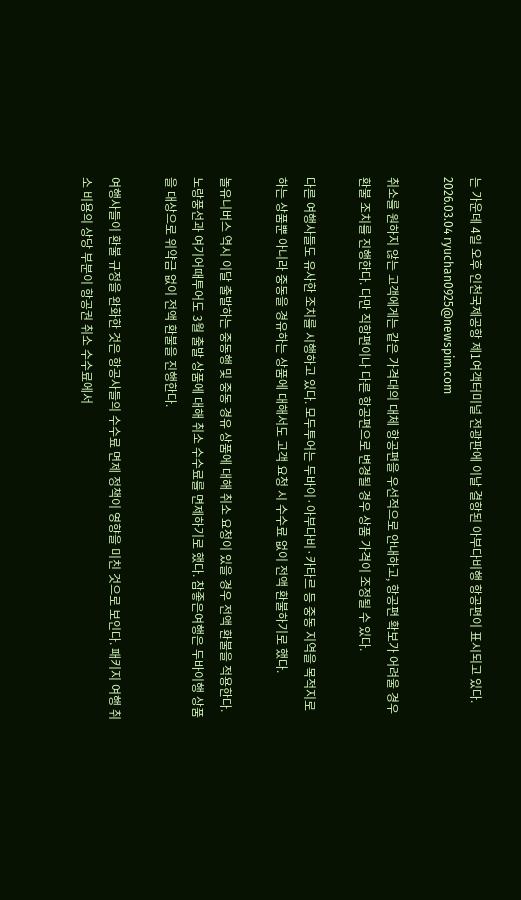는 가운데 4일 오후 인천국제공항 제1여객터미널 전광판에 이날 결항된 아부다비행 항공편이 표시되고 있다. 2026.03.04 ryuchan0925@newspim.com

취소를 원하지 않는 고객에게는 같은 가격대의 대체 항공편을 우선적으로 안내하고, 항공편 확보가 어려울 경우 환불 조치를 진행한다. 다만 직항편이나 다른 항공편으로 변경될 경우 상품 가격이 조정될 수 있다.

다른 여행사들도 유사한 조치를 시행하고 있다. 모두투어는 두바이·아부다비·카타르 등 중동 지역을 목적지로 하는 상품뿐 아니라 중동을 경유하는 상품에 대해서도 고객 요청 시 수수료 없이 전액 환불하기로 했다.

놀유니버스 역시 이달 출발하는 중동행 및 중동 경유 상품에 대해 취소 요청이 있을 경우 전액 환불을 적용한다. 노랑풍선과 여기어때투어도 3월 출발 상품에 대해 취소 수수료를 면제하기로 했다. 참좋은여행은 두바이행 상품을 대상으로 위약금 없이 전액 환불을 진행한다.

여행사들이 환불 규정을 완화한 것은 항공사들의 수수료 면제 정책이 영향을 미친 것으로 보인다. 패키지 여행 취소 비용의 상당 부분이 항공권 취소 수수료에서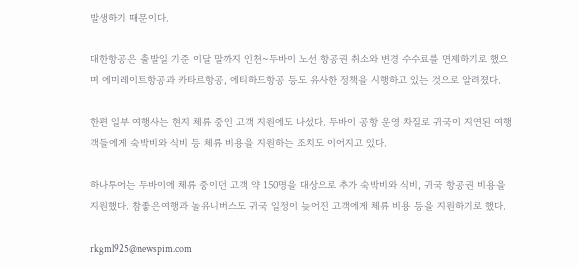발생하기 때문이다.

대한항공은 출발일 기준 이달 말까지 인천~두바이 노선 항공권 취소와 변경 수수료를 면제하기로 했으며 에미레이트항공과 카타르항공, 에티하드항공 등도 유사한 정책을 시행하고 있는 것으로 알려졌다.

한편 일부 여행사는 현지 체류 중인 고객 지원에도 나섰다. 두바이 공항 운영 차질로 귀국이 지연된 여행객들에게 숙박비와 식비 등 체류 비용을 지원하는 조치도 이어지고 있다.

하나투어는 두바이에 체류 중이던 고객 약 150명을 대상으로 추가 숙박비와 식비, 귀국 항공권 비용을 지원했다. 참좋은여행과 놀유니버스도 귀국 일정이 늦어진 고객에게 체류 비용 등을 지원하기로 했다.

rkgml925@newspim.com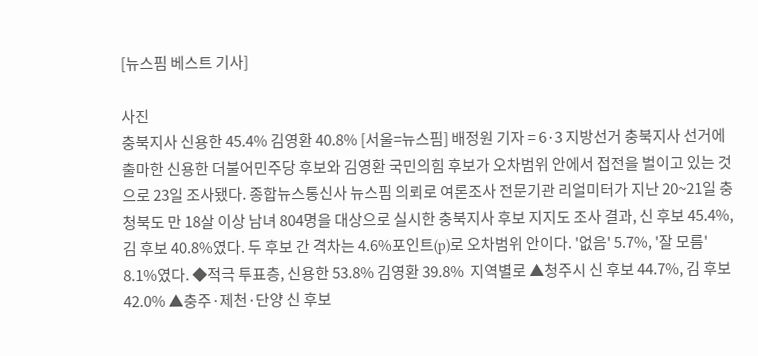[뉴스핌 베스트 기사]

사진
충북지사 신용한 45.4% 김영환 40.8% [서울=뉴스핌] 배정원 기자 = 6·3 지방선거 충북지사 선거에 출마한 신용한 더불어민주당 후보와 김영환 국민의힘 후보가 오차범위 안에서 접전을 벌이고 있는 것으로 23일 조사됐다. 종합뉴스통신사 뉴스핌 의뢰로 여론조사 전문기관 리얼미터가 지난 20~21일 충청북도 만 18살 이상 남녀 804명을 대상으로 실시한 충북지사 후보 지지도 조사 결과, 신 후보 45.4%, 김 후보 40.8%였다. 두 후보 간 격차는 4.6%포인트(p)로 오차범위 안이다. '없음' 5.7%, '잘 모름' 8.1%였다. ◆적극 투표층, 신용한 53.8% 김영환 39.8%  지역별로 ▲청주시 신 후보 44.7%, 김 후보 42.0% ▲충주·제천·단양 신 후보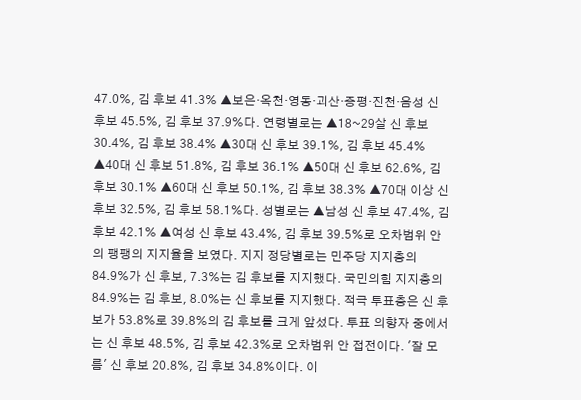47.0%, 김 후보 41.3% ▲보은·옥천·영동·괴산·증평·진천·음성 신 후보 45.5%, 김 후보 37.9%다. 연령별로는 ▲18~29살 신 후보 30.4%, 김 후보 38.4% ▲30대 신 후보 39.1%, 김 후보 45.4% ▲40대 신 후보 51.8%, 김 후보 36.1% ▲50대 신 후보 62.6%, 김 후보 30.1% ▲60대 신 후보 50.1%, 김 후보 38.3% ▲70대 이상 신 후보 32.5%, 김 후보 58.1%다. 성별로는 ▲남성 신 후보 47.4%, 김 후보 42.1% ▲여성 신 후보 43.4%, 김 후보 39.5%로 오차범위 안의 팽팽의 지지율을 보였다. 지지 정당별로는 민주당 지지층의 84.9%가 신 후보, 7.3%는 김 후보를 지지했다. 국민의힘 지지층의 84.9%는 김 후보, 8.0%는 신 후보를 지지했다. 적극 투표층은 신 후보가 53.8%로 39.8%의 김 후보를 크게 앞섰다. 투표 의향자 중에서는 신 후보 48.5%, 김 후보 42.3%로 오차범위 안 접전이다. '잘 모름' 신 후보 20.8%, 김 후보 34.8%이다. 이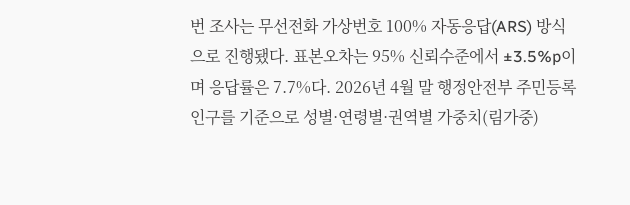번 조사는 무선전화 가상번호 100% 자동응답(ARS) 방식으로 진행됐다. 표본오차는 95% 신뢰수준에서 ±3.5%p이며 응답률은 7.7%다. 2026년 4월 말 행정안전부 주민등록 인구를 기준으로 성별·연령별·권역별 가중치(림가중)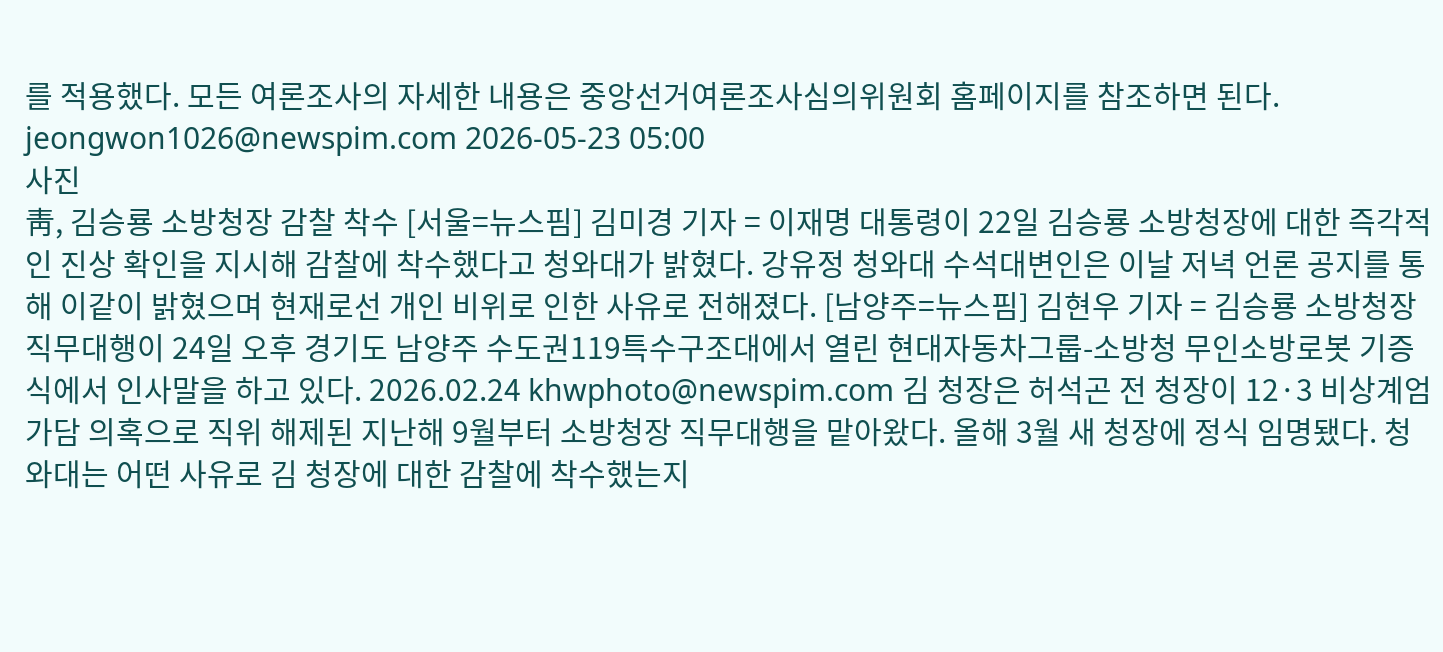를 적용했다. 모든 여론조사의 자세한 내용은 중앙선거여론조사심의위원회 홈페이지를 참조하면 된다. jeongwon1026@newspim.com 2026-05-23 05:00
사진
靑, 김승룡 소방청장 감찰 착수 [서울=뉴스핌] 김미경 기자 = 이재명 대통령이 22일 김승룡 소방청장에 대한 즉각적인 진상 확인을 지시해 감찰에 착수했다고 청와대가 밝혔다. 강유정 청와대 수석대변인은 이날 저녁 언론 공지를 통해 이같이 밝혔으며 현재로선 개인 비위로 인한 사유로 전해졌다. [남양주=뉴스핌] 김현우 기자 = 김승룡 소방청장 직무대행이 24일 오후 경기도 남양주 수도권119특수구조대에서 열린 현대자동차그룹-소방청 무인소방로봇 기증식에서 인사말을 하고 있다. 2026.02.24 khwphoto@newspim.com 김 청장은 허석곤 전 청장이 12·3 비상계엄 가담 의혹으로 직위 해제된 지난해 9월부터 소방청장 직무대행을 맡아왔다. 올해 3월 새 청장에 정식 임명됐다. 청와대는 어떤 사유로 김 청장에 대한 감찰에 착수했는지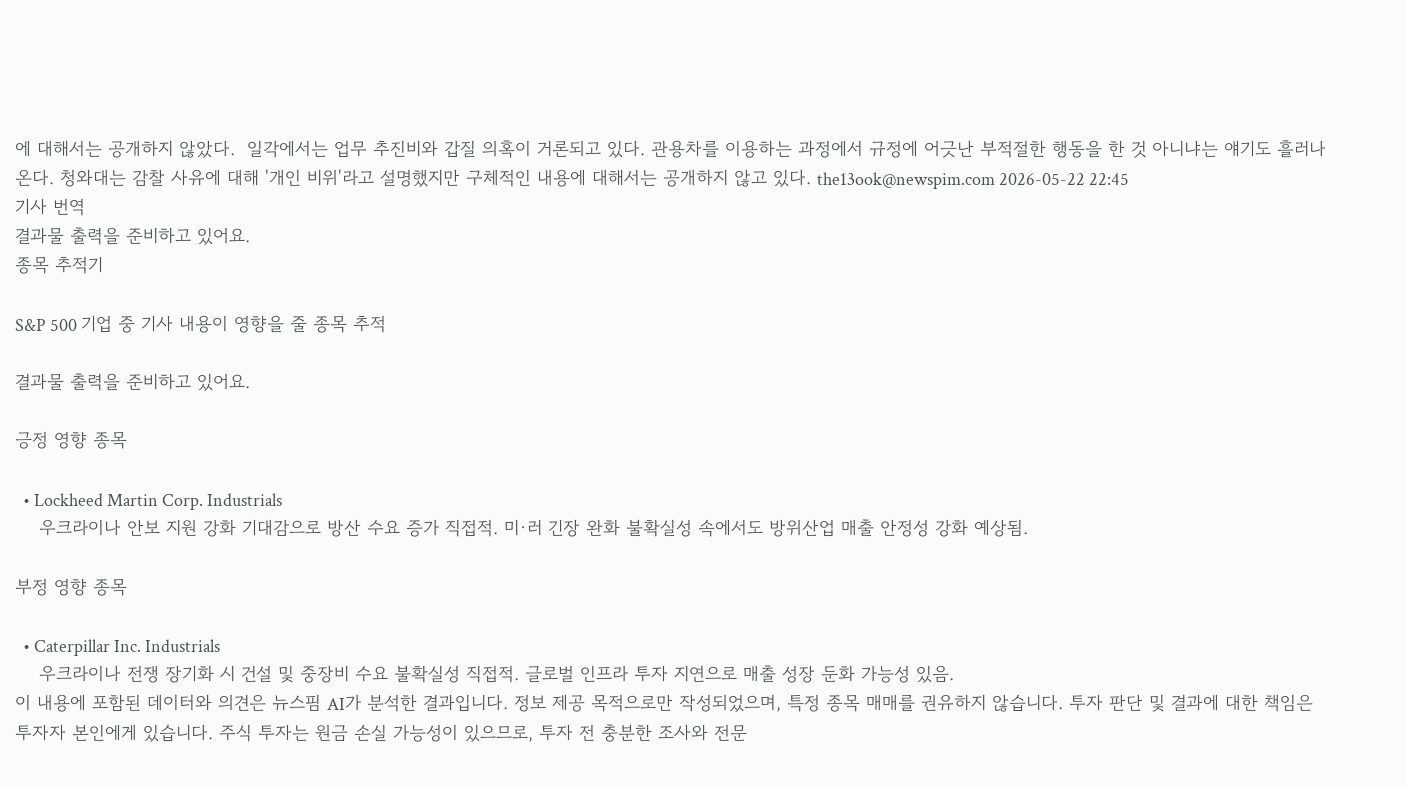에 대해서는 공개하지 않았다.  일각에서는 업무 추진비와 갑질 의혹이 거론되고 있다. 관용차를 이용하는 과정에서 규정에 어긋난 부적절한 행동을 한 것 아니냐는 얘기도 흘러나온다. 청와대는 감찰 사유에 대해 '개인 비위'라고 설명했지만 구체적인 내용에 대해서는 공개하지 않고 있다. the13ook@newspim.com 2026-05-22 22:45
기사 번역
결과물 출력을 준비하고 있어요.
종목 추적기

S&P 500 기업 중 기사 내용이 영향을 줄 종목 추적

결과물 출력을 준비하고 있어요.

긍정 영향 종목

  • Lockheed Martin Corp. Industrials
    우크라이나 안보 지원 강화 기대감으로 방산 수요 증가 직접적. 미·러 긴장 완화 불확실성 속에서도 방위산업 매출 안정성 강화 예상됨.

부정 영향 종목

  • Caterpillar Inc. Industrials
    우크라이나 전쟁 장기화 시 건설 및 중장비 수요 불확실성 직접적. 글로벌 인프라 투자 지연으로 매출 성장 둔화 가능성 있음.
이 내용에 포함된 데이터와 의견은 뉴스핌 AI가 분석한 결과입니다. 정보 제공 목적으로만 작성되었으며, 특정 종목 매매를 권유하지 않습니다. 투자 판단 및 결과에 대한 책임은 투자자 본인에게 있습니다. 주식 투자는 원금 손실 가능성이 있으므로, 투자 전 충분한 조사와 전문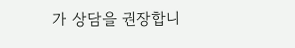가 상담을 권장합니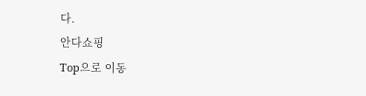다.
안다쇼핑
Top으로 이동